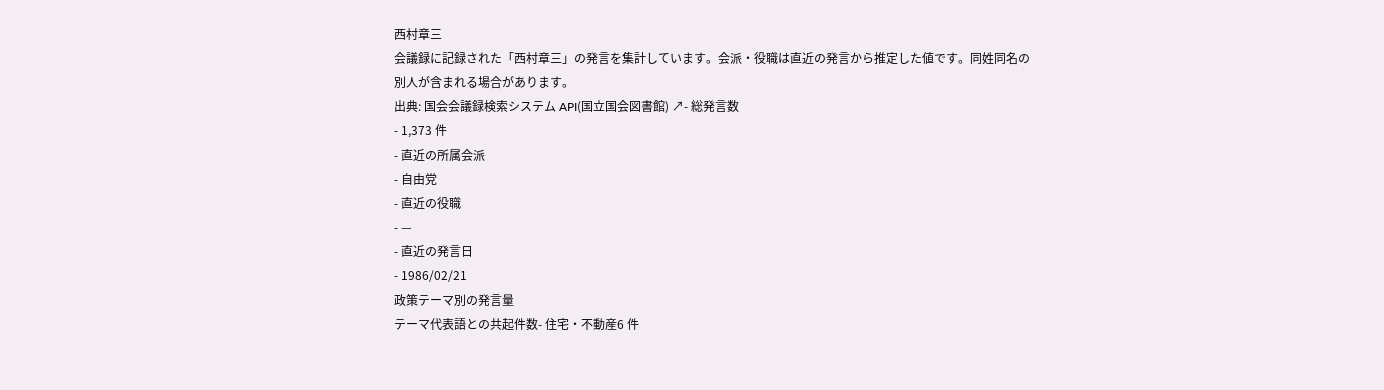西村章三
会議録に記録された「西村章三」の発言を集計しています。会派・役職は直近の発言から推定した値です。同姓同名の別人が含まれる場合があります。
出典: 国会会議録検索システム API(国立国会図書館) ↗- 総発言数
- 1,373 件
- 直近の所属会派
- 自由党
- 直近の役職
- —
- 直近の発言日
- 1986/02/21
政策テーマ別の発言量
テーマ代表語との共起件数- 住宅・不動産6 件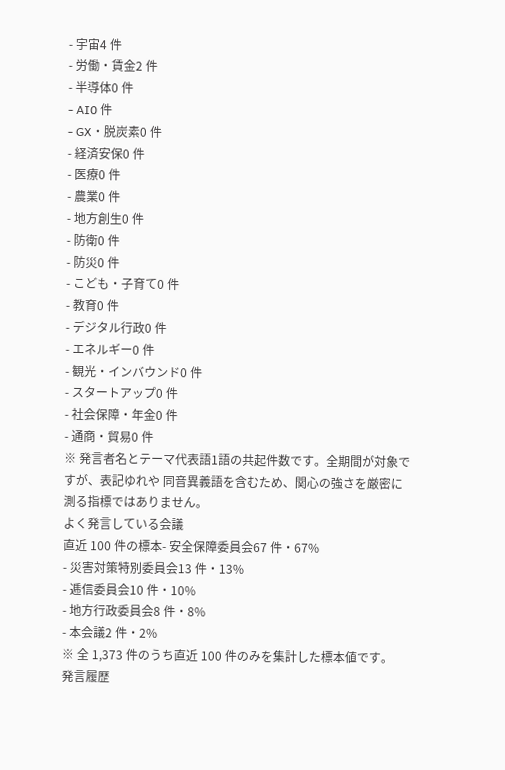- 宇宙4 件
- 労働・賃金2 件
- 半導体0 件
- AI0 件
- GX・脱炭素0 件
- 経済安保0 件
- 医療0 件
- 農業0 件
- 地方創生0 件
- 防衛0 件
- 防災0 件
- こども・子育て0 件
- 教育0 件
- デジタル行政0 件
- エネルギー0 件
- 観光・インバウンド0 件
- スタートアップ0 件
- 社会保障・年金0 件
- 通商・貿易0 件
※ 発言者名とテーマ代表語1語の共起件数です。全期間が対象ですが、表記ゆれや 同音異義語を含むため、関心の強さを厳密に測る指標ではありません。
よく発言している会議
直近 100 件の標本- 安全保障委員会67 件・67%
- 災害対策特別委員会13 件・13%
- 逓信委員会10 件・10%
- 地方行政委員会8 件・8%
- 本会議2 件・2%
※ 全 1,373 件のうち直近 100 件のみを集計した標本値です。
発言履歴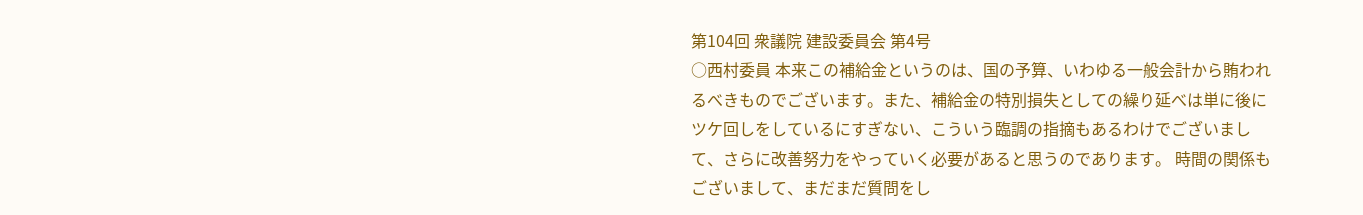第104回 衆議院 建設委員会 第4号
○西村委員 本来この補給金というのは、国の予算、いわゆる一般会計から賄われるべきものでございます。また、補給金の特別損失としての繰り延べは単に後にツケ回しをしているにすぎない、こういう臨調の指摘もあるわけでございまして、さらに改善努力をやっていく必要があると思うのであります。 時間の関係もございまして、まだまだ質問をし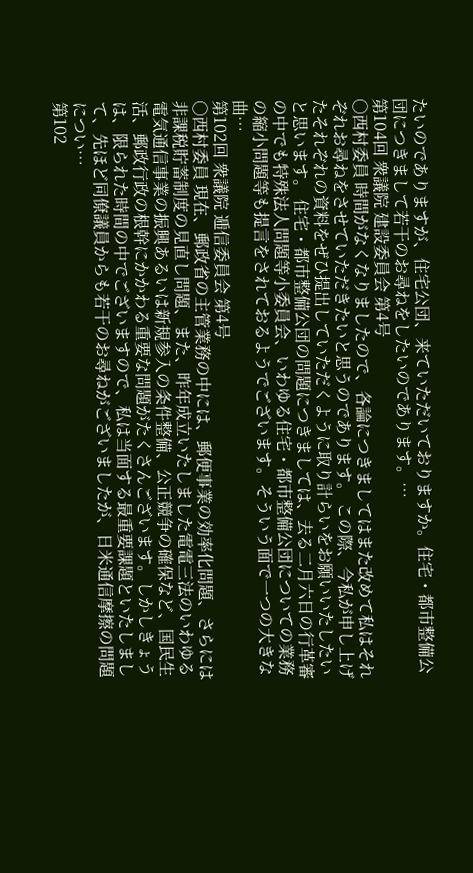たいのでありますが、住宅公団、来ていただいておりますか。住宅・都市整備公団につきまして若干のお尋ねをしたいのであります。…
第104回 衆議院 建設委員会 第4号
○西村委員 時間がなくなりましたので、各論につきましてはまた改めて私はそれぞれお尋ねをさせていただきたいと思うのであります。 この際、今私が申し上げたそれぞれの資料をぜひ提出していただくように取り計らいをお願いいたしたいと思います。 住宅・都市整備公団の問題につきましては、去る二月六日の行革審の中でも特殊法人問題等小委員会、いわゆる住宅・都市整備公団についての業務の縮小問題等も提言をされておるようでございます。そういう面で一つの大きな曲…
第102回 衆議院 逓信委員会 第4号
○西村委員 現在、郵政省の主管業務の中には、郵便事業の効率化問題、さらには非課税貯蓄制度の見直し問題、また、昨年成立いたしました電電三法のいわゆる電気通信事業の振興あるいは新規参入の条件整備、公正競争の確保など、国民生活、郵政行政の根幹にかかわる重要な問題がたくさんございます。しかしきょうは、限られた時間の中でございますので、私は当面する最重要課題といたしまして、先ほど同僚議員からも若干のお尋ねがございましたが、日米通信摩擦の問題につい…
第102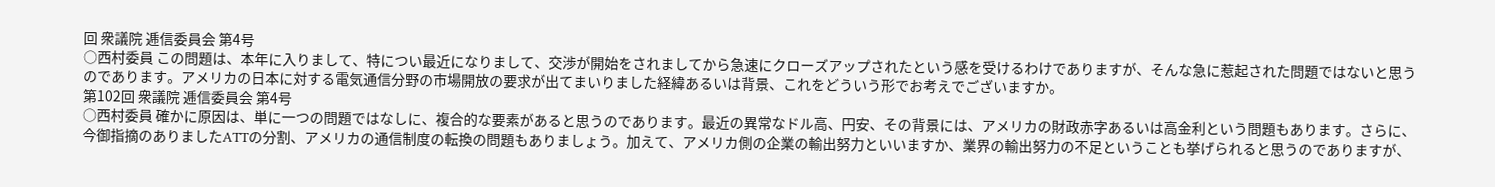回 衆議院 逓信委員会 第4号
○西村委員 この問題は、本年に入りまして、特につい最近になりまして、交渉が開始をされましてから急速にクローズアップされたという感を受けるわけでありますが、そんな急に惹起された問題ではないと思うのであります。アメリカの日本に対する電気通信分野の市場開放の要求が出てまいりました経緯あるいは背景、これをどういう形でお考えでございますか。
第102回 衆議院 逓信委員会 第4号
○西村委員 確かに原因は、単に一つの問題ではなしに、複合的な要素があると思うのであります。最近の異常なドル高、円安、その背景には、アメリカの財政赤字あるいは高金利という問題もあります。さらに、今御指摘のありましたATTの分割、アメリカの通信制度の転換の問題もありましょう。加えて、アメリカ側の企業の輸出努力といいますか、業界の輸出努力の不足ということも挙げられると思うのでありますが、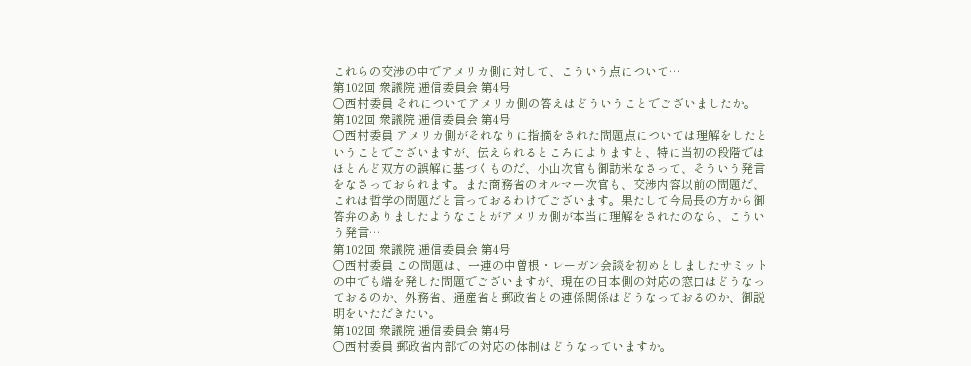これらの交渉の中でアメリカ側に対して、こういう点について…
第102回 衆議院 逓信委員会 第4号
○西村委員 それについてアメリカ側の答えはどういうことでございましたか。
第102回 衆議院 逓信委員会 第4号
○西村委員 アメリカ側がそれなりに指摘をされた問題点については理解をしたということでございますが、伝えられるところによりますと、特に当初の段階ではほとんど双方の誤解に基づくものだ、小山次官も御訪米なさって、そういう発言をなさっておられます。また商務省のオルマー次官も、交渉内容以前の問題だ、これは哲学の問題だと言っておるわけでございます。果たして今局長の方から御答弁のありましたようなことがアメリカ側が本当に理解をされたのなら、こういう発言…
第102回 衆議院 逓信委員会 第4号
○西村委員 この問題は、一連の中曽根・レーガン会談を初めとしましたサミットの中でも端を発した問題でございますが、現在の日本側の対応の窓口はどうなっておるのか、外務省、通産省と郵政省との連係関係はどうなっておるのか、御説明をいただきたい。
第102回 衆議院 逓信委員会 第4号
○西村委員 郵政省内部での対応の体制はどうなっていますか。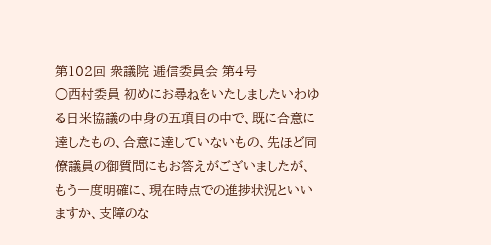第102回 衆議院 逓信委員会 第4号
○西村委員 初めにお尋ねをいたしましたいわゆる日米協議の中身の五項目の中で、既に合意に達したもの、合意に達していないもの、先ほど同僚議員の御質問にもお答えがございましたが、もう一度明確に、現在時点での進捗状況といいますか、支障のな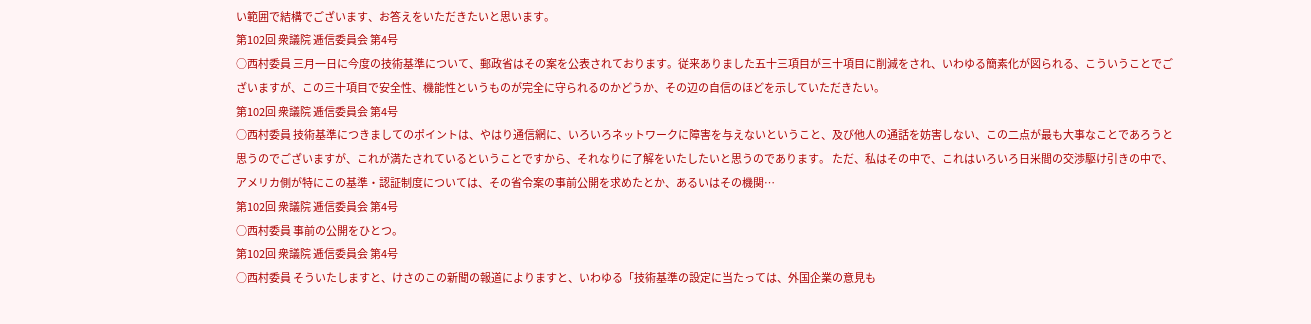い範囲で結構でございます、お答えをいただきたいと思います。
第102回 衆議院 逓信委員会 第4号
○西村委員 三月一日に今度の技術基準について、郵政省はその案を公表されております。従来ありました五十三項目が三十項目に削減をされ、いわゆる簡素化が図られる、こういうことでございますが、この三十項目で安全性、機能性というものが完全に守られるのかどうか、その辺の自信のほどを示していただきたい。
第102回 衆議院 逓信委員会 第4号
○西村委員 技術基準につきましてのポイントは、やはり通信網に、いろいろネットワークに障害を与えないということ、及び他人の通話を妨害しない、この二点が最も大事なことであろうと思うのでございますが、これが満たされているということですから、それなりに了解をいたしたいと思うのであります。 ただ、私はその中で、これはいろいろ日米間の交渉駆け引きの中で、アメリカ側が特にこの基準・認証制度については、その省令案の事前公開を求めたとか、あるいはその機関…
第102回 衆議院 逓信委員会 第4号
○西村委員 事前の公開をひとつ。
第102回 衆議院 逓信委員会 第4号
○西村委員 そういたしますと、けさのこの新聞の報道によりますと、いわゆる「技術基準の設定に当たっては、外国企業の意見も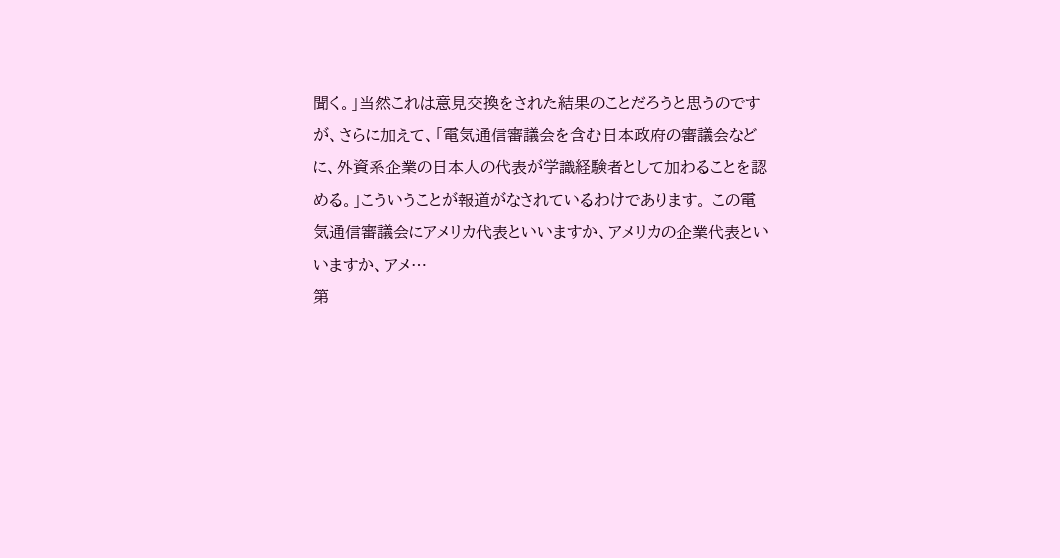聞く。」当然これは意見交換をされた結果のことだろうと思うのですが、さらに加えて、「電気通信審議会を含む日本政府の審議会などに、外資系企業の日本人の代表が学識経験者として加わることを認める。」こういうことが報道がなされているわけであります。 この電気通信審議会にアメリカ代表といいますか、アメリカの企業代表といいますか、アメ…
第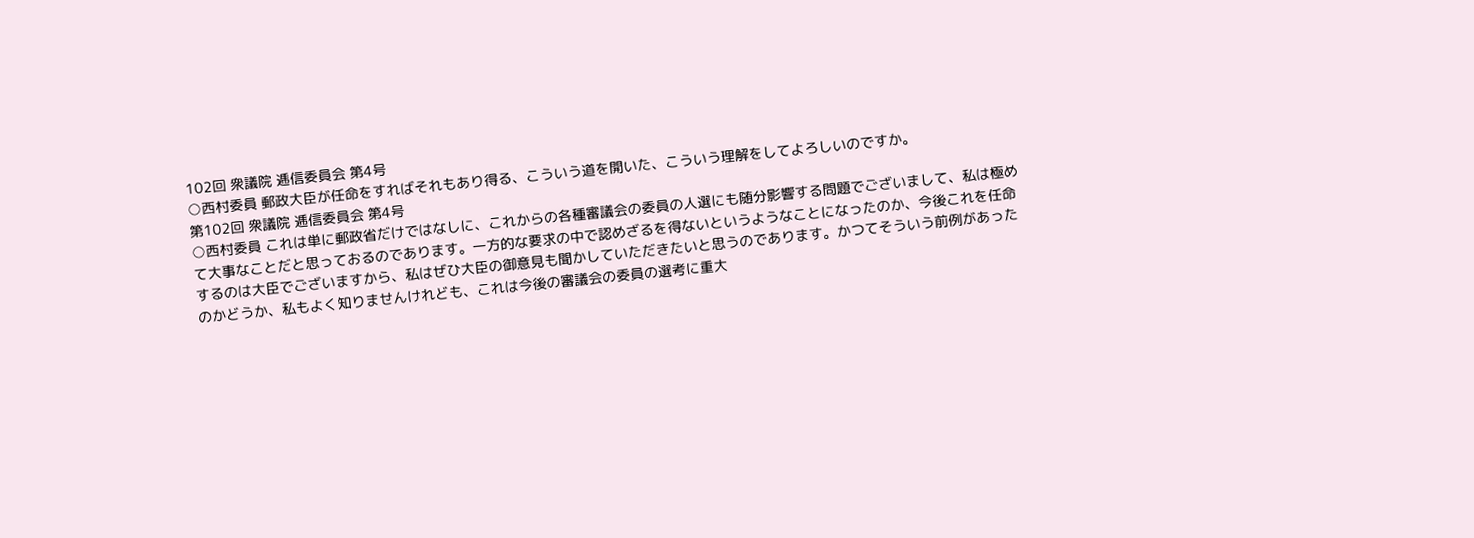102回 衆議院 逓信委員会 第4号
○西村委員 郵政大臣が任命をすればそれもあり得る、こういう道を開いた、こういう理解をしてよろしいのですか。
第102回 衆議院 逓信委員会 第4号
○西村委員 これは単に郵政省だけではなしに、これからの各種審議会の委員の人選にも随分影響する問題でございまして、私は極めて大事なことだと思っておるのであります。一方的な要求の中で認めざるを得ないというようなことになったのか、今後これを任命するのは大臣でございますから、私はぜひ大臣の御意見も聞かしていただきたいと思うのであります。かつてそういう前例があったのかどうか、私もよく知りませんけれども、これは今後の審議会の委員の選考に重大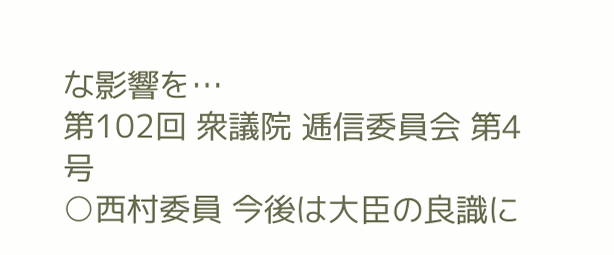な影響を…
第102回 衆議院 逓信委員会 第4号
○西村委員 今後は大臣の良識に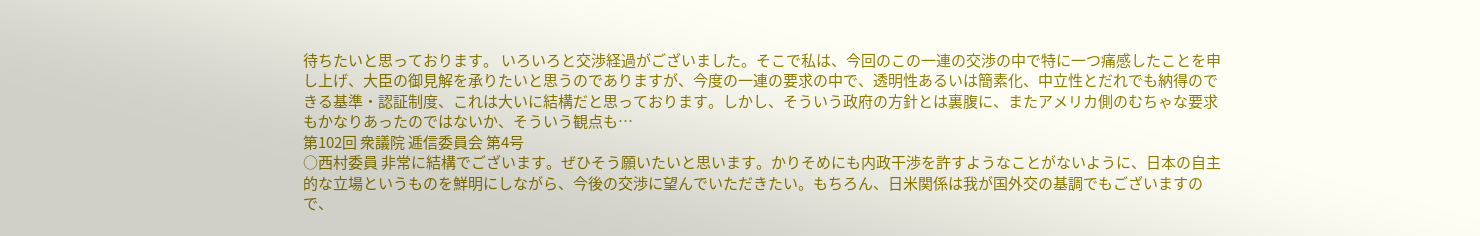待ちたいと思っております。 いろいろと交渉経過がございました。そこで私は、今回のこの一連の交渉の中で特に一つ痛感したことを申し上げ、大臣の御見解を承りたいと思うのでありますが、今度の一連の要求の中で、透明性あるいは簡素化、中立性とだれでも納得のできる基準・認証制度、これは大いに結構だと思っております。しかし、そういう政府の方針とは裏腹に、またアメリカ側のむちゃな要求もかなりあったのではないか、そういう観点も…
第102回 衆議院 逓信委員会 第4号
○西村委員 非常に結構でございます。ぜひそう願いたいと思います。かりそめにも内政干渉を許すようなことがないように、日本の自主的な立場というものを鮮明にしながら、今後の交渉に望んでいただきたい。もちろん、日米関係は我が国外交の基調でもございますので、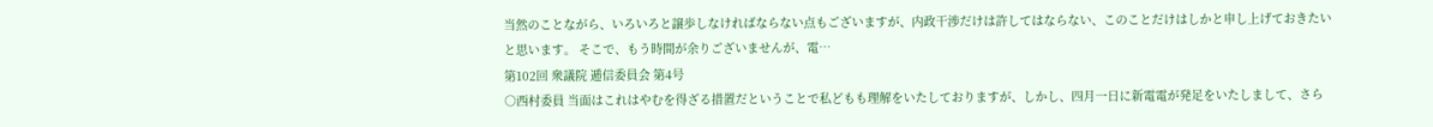当然のことながら、いろいろと譲歩しなければならない点もございますが、内政干渉だけは許してはならない、このことだけはしかと申し上げておきたいと思います。 そこで、もう時間が余りございませんが、電…
第102回 衆議院 逓信委員会 第4号
○西村委員 当面はこれはやむを得ざる措置だということで私どもも理解をいたしておりますが、しかし、四月一日に新電電が発足をいたしまして、さら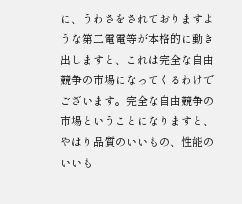に、うわさをされておりますような第二電電等が本格的に動き出しますと、これは完全な自由競争の市場になってくるわけでございます。完全な自由競争の市場ということになりますと、やはり品質のいいもの、性能のいいも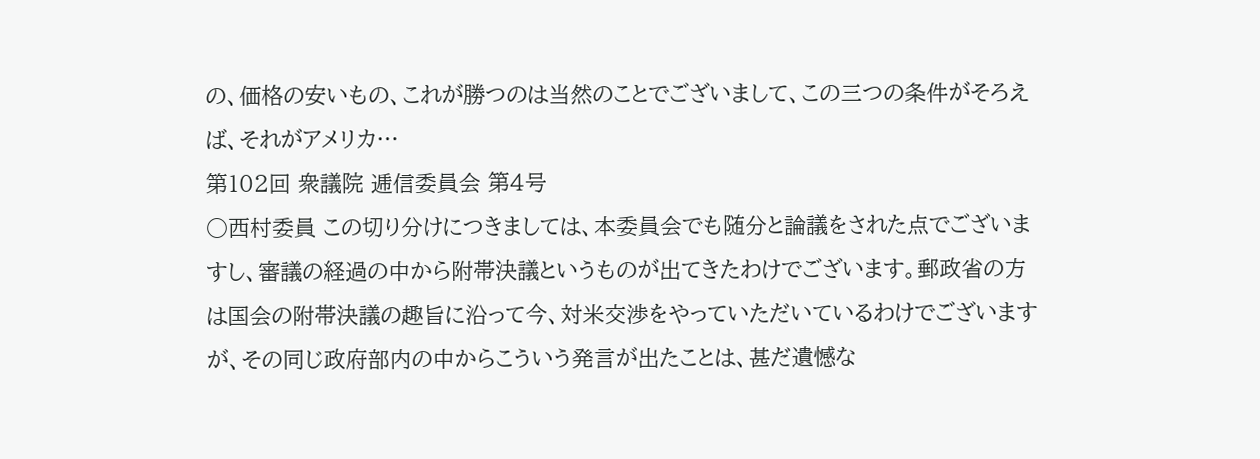の、価格の安いもの、これが勝つのは当然のことでございまして、この三つの条件がそろえば、それがアメリカ…
第102回 衆議院 逓信委員会 第4号
○西村委員 この切り分けにつきましては、本委員会でも随分と論議をされた点でございますし、審議の経過の中から附帯決議というものが出てきたわけでございます。郵政省の方は国会の附帯決議の趣旨に沿って今、対米交渉をやっていただいているわけでございますが、その同じ政府部内の中からこういう発言が出たことは、甚だ遺憾な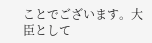ことでございます。大臣として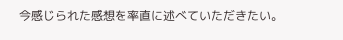今感じられた感想を率直に述べていただきたい。